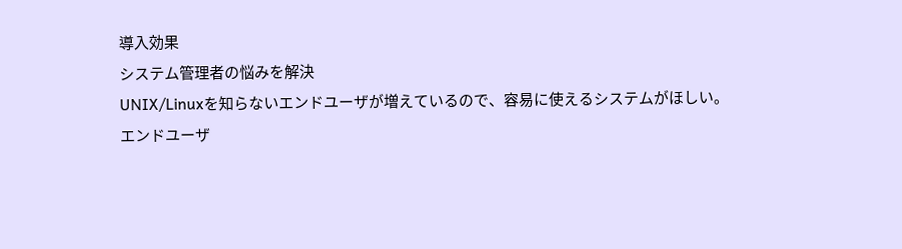導入効果
システム管理者の悩みを解決
UNIX/Linuxを知らないエンドユーザが増えているので、容易に使えるシステムがほしい。
エンドユーザ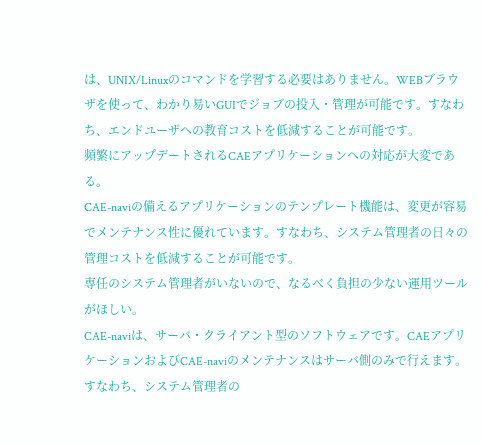は、UNIX/Linuxのコマンドを学習する必要はありません。WEBブラウザを使って、わかり易いGUIでジョブの投入・管理が可能です。すなわち、エンドユーザへの教育コストを低減することが可能です。
頻繁にアップデートされるCAEアプリケーションへの対応が大変である。
CAE-naviの備えるアプリケーションのテンプレート機能は、変更が容易でメンテナンス性に優れています。すなわち、システム管理者の日々の管理コストを低減することが可能です。
専任のシステム管理者がいないので、なるべく負担の少ない運用ツールがほしい。
CAE-naviは、サーバ・クライアント型のソフトウェアです。CAEアプリケーションおよびCAE-naviのメンテナンスはサーバ側のみで行えます。すなわち、システム管理者の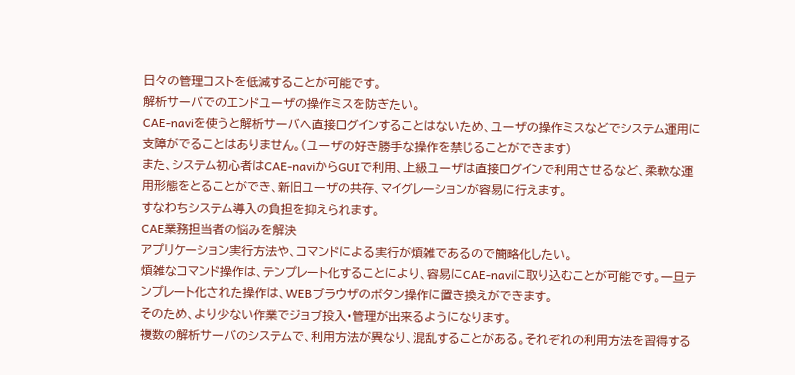日々の管理コストを低減することが可能です。
解析サーバでのエンドユーザの操作ミスを防ぎたい。
CAE-naviを使うと解析サーバへ直接ログインすることはないため、ユーザの操作ミスなどでシステム運用に支障がでることはありません。(ユーザの好き勝手な操作を禁じることができます)
また、システム初心者はCAE-naviからGUIで利用、上級ユーザは直接ログインで利用させるなど、柔軟な運用形態をとることができ、新旧ユーザの共存、マイグレーションが容易に行えます。
すなわちシステム導入の負担を抑えられます。
CAE業務担当者の悩みを解決
アプリケーション実行方法や、コマンドによる実行が煩雑であるので簡略化したい。
煩雑なコマンド操作は、テンプレート化することにより、容易にCAE-naviに取り込むことが可能です。一旦テンプレート化された操作は、WEBブラウザのボタン操作に置き換えができます。
そのため、より少ない作業でジョブ投入・管理が出来るようになります。
複数の解析サーバのシステムで、利用方法が異なり、混乱することがある。それぞれの利用方法を習得する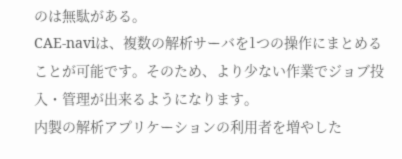のは無駄がある。
CAE-naviは、複数の解析サーバを1つの操作にまとめることが可能です。そのため、より少ない作業でジョブ投入・管理が出来るようになります。
内製の解析アプリケーションの利用者を増やした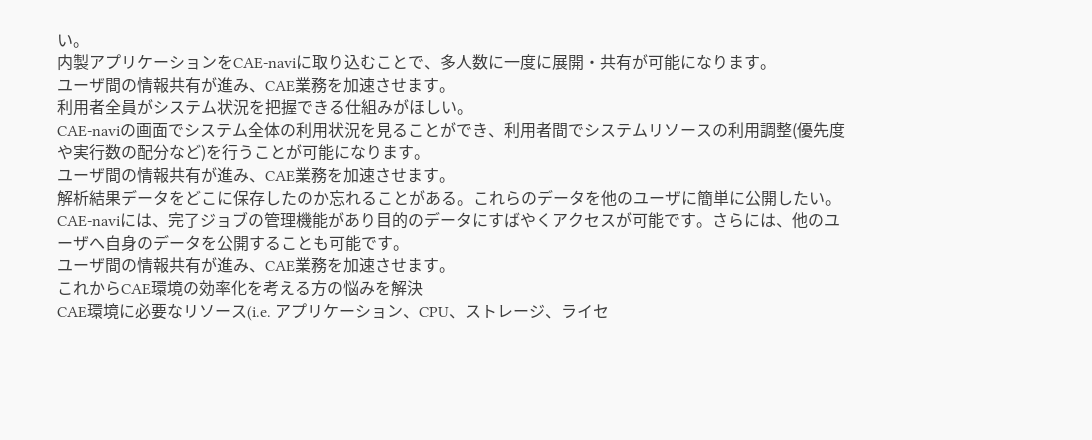い。
内製アプリケーションをCAE-naviに取り込むことで、多人数に一度に展開・共有が可能になります。
ユーザ間の情報共有が進み、CAE業務を加速させます。
利用者全員がシステム状況を把握できる仕組みがほしい。
CAE-naviの画面でシステム全体の利用状況を見ることができ、利用者間でシステムリソースの利用調整(優先度や実行数の配分など)を行うことが可能になります。
ユーザ間の情報共有が進み、CAE業務を加速させます。
解析結果データをどこに保存したのか忘れることがある。これらのデータを他のユーザに簡単に公開したい。
CAE-naviには、完了ジョブの管理機能があり目的のデータにすばやくアクセスが可能です。さらには、他のユーザへ自身のデータを公開することも可能です。
ユーザ間の情報共有が進み、CAE業務を加速させます。
これからCAE環境の効率化を考える方の悩みを解決
CAE環境に必要なリソース(i.e. アプリケーション、CPU、ストレージ、ライセ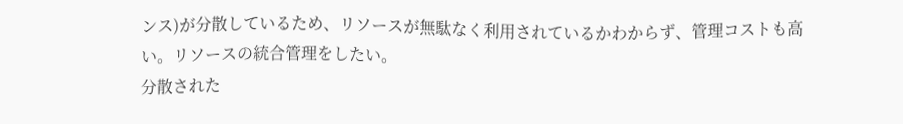ンス)が分散しているため、リソースが無駄なく利用されているかわからず、管理コストも高い。リソースの統合管理をしたい。
分散された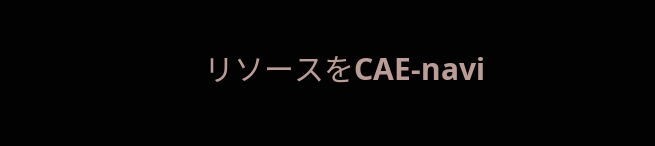リソースをCAE-navi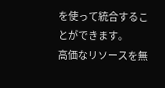を使って統合することができます。
高価なリソースを無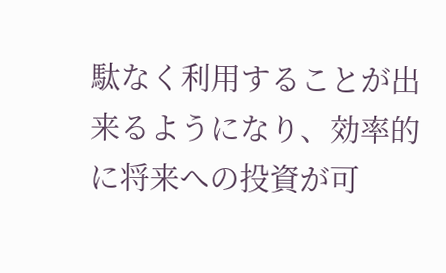駄なく利用することが出来るようになり、効率的に将来への投資が可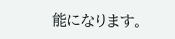能になります。